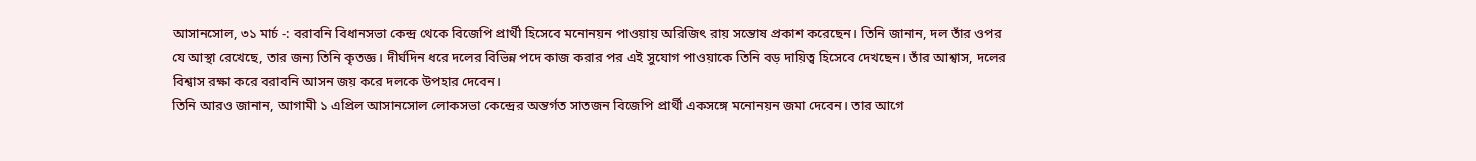আসানসোল, ৩১ মার্চ -: বরাবনি বিধানসভা কেন্দ্র থেকে বিজেপি প্রার্থী হিসেবে মনোনয়ন পাওয়ায় অরিজিৎ রায় সন্তোষ প্রকাশ করেছেন। তিনি জানান, দল তাঁর ওপর যে আস্থা রেখেছে, তার জন্য তিনি কৃতজ্ঞ। দীর্ঘদিন ধরে দলের বিভিন্ন পদে কাজ করার পর এই সুযোগ পাওয়াকে তিনি বড় দায়িত্ব হিসেবে দেখছেন। তাঁর আশ্বাস, দলের বিশ্বাস রক্ষা করে বরাবনি আসন জয় করে দলকে উপহার দেবেন।
তিনি আরও জানান, আগামী ১ এপ্রিল আসানসোল লোকসভা কেন্দ্রের অন্তর্গত সাতজন বিজেপি প্রার্থী একসঙ্গে মনোনয়ন জমা দেবেন। তার আগে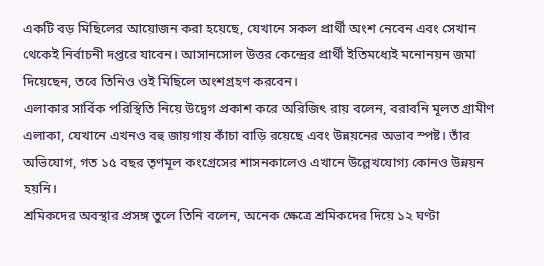একটি বড় মিছিলের আয়োজন করা হয়েছে, যেখানে সকল প্রার্থী অংশ নেবেন এবং সেখান থেকেই নির্বাচনী দপ্তরে যাবেন। আসানসোল উত্তর কেন্দ্রের প্রার্থী ইতিমধ্যেই মনোনয়ন জমা দিয়েছেন, তবে তিনিও ওই মিছিলে অংশগ্রহণ করবেন।
এলাকার সার্বিক পরিস্থিতি নিয়ে উদ্বেগ প্রকাশ করে অরিজিৎ রায় বলেন, বরাবনি মূলত গ্রামীণ এলাকা, যেখানে এখনও বহু জায়গায় কাঁচা বাড়ি রয়েছে এবং উন্নয়নের অভাব স্পষ্ট। তাঁর অভিযোগ, গত ১৫ বছর তৃণমূল কংগ্রেসের শাসনকালেও এখানে উল্লেখযোগ্য কোনও উন্নয়ন হয়নি।
শ্রমিকদের অবস্থার প্রসঙ্গ তুলে তিনি বলেন, অনেক ক্ষেত্রে শ্রমিকদের দিয়ে ১২ ঘণ্টা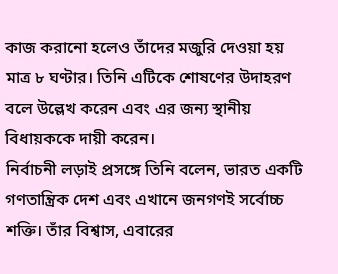কাজ করানো হলেও তাঁদের মজুরি দেওয়া হয় মাত্র ৮ ঘণ্টার। তিনি এটিকে শোষণের উদাহরণ বলে উল্লেখ করেন এবং এর জন্য স্থানীয় বিধায়ককে দায়ী করেন।
নির্বাচনী লড়াই প্রসঙ্গে তিনি বলেন, ভারত একটি গণতান্ত্রিক দেশ এবং এখানে জনগণই সর্বোচ্চ শক্তি। তাঁর বিশ্বাস, এবারের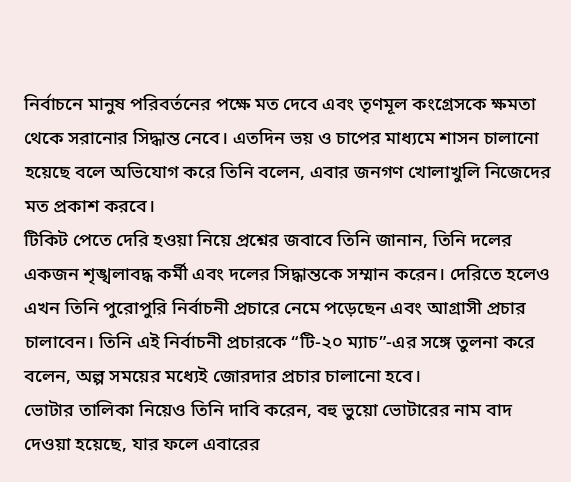নির্বাচনে মানুষ পরিবর্তনের পক্ষে মত দেবে এবং তৃণমূল কংগ্রেসকে ক্ষমতা থেকে সরানোর সিদ্ধান্ত নেবে। এতদিন ভয় ও চাপের মাধ্যমে শাসন চালানো হয়েছে বলে অভিযোগ করে তিনি বলেন, এবার জনগণ খোলাখুলি নিজেদের মত প্রকাশ করবে।
টিকিট পেতে দেরি হওয়া নিয়ে প্রশ্নের জবাবে তিনি জানান, তিনি দলের একজন শৃঙ্খলাবদ্ধ কর্মী এবং দলের সিদ্ধান্তকে সম্মান করেন। দেরিতে হলেও এখন তিনি পুরোপুরি নির্বাচনী প্রচারে নেমে পড়েছেন এবং আগ্রাসী প্রচার চালাবেন। তিনি এই নির্বাচনী প্রচারকে “টি-২০ ম্যাচ”-এর সঙ্গে তুলনা করে বলেন, অল্প সময়ের মধ্যেই জোরদার প্রচার চালানো হবে।
ভোটার তালিকা নিয়েও তিনি দাবি করেন, বহু ভুয়ো ভোটারের নাম বাদ দেওয়া হয়েছে, যার ফলে এবারের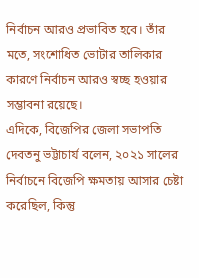নির্বাচন আরও প্রভাবিত হবে। তাঁর মতে, সংশোধিত ভোটার তালিকার কারণে নির্বাচন আরও স্বচ্ছ হওয়ার সম্ভাবনা রয়েছে।
এদিকে, বিজেপির জেলা সভাপতি দেবতনু ভট্টাচার্য বলেন, ২০২১ সালের নির্বাচনে বিজেপি ক্ষমতায় আসার চেষ্টা করেছিল, কিন্তু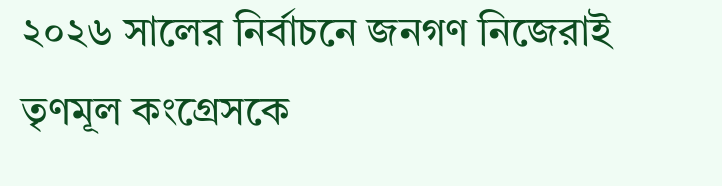২০২৬ সালের নির্বাচনে জনগণ নিজেরাই তৃণমূল কংগ্রেসকে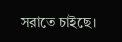সরাতে চাইছে।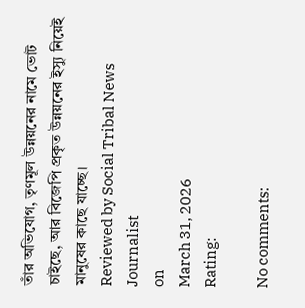তাঁর অভিযোগ, তৃণমূল উন্নয়নের নামে ভোট চাইছে, আর বিজেপি প্রকৃত উন্নয়নের ইস্যু নিয়েই মানুষের কাছে যাচ্ছে।
Reviewed by Social Tribal News Journalist
on
March 31, 2026
Rating:

No comments: